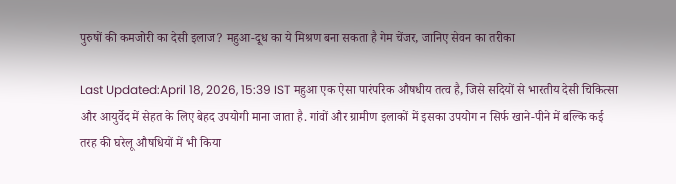पुरुषों की कमजोरी का देसी इलाज? महुआ-दूध का ये मिश्रण बना सकता है गेम चेंजर, जानिए सेवन का तरीका

Last Updated:April 18, 2026, 15:39 IST महुआ एक ऐसा पारंपरिक औषधीय तत्व है, जिसे सदियों से भारतीय देसी चिकित्सा और आयुर्वेद में सेहत के लिए बेहद उपयोगी माना जाता है. गांवों और ग्रामीण इलाकों में इसका उपयोग न सिर्फ खाने-पीने में बल्कि कई तरह की घरेलू औषधियों में भी किया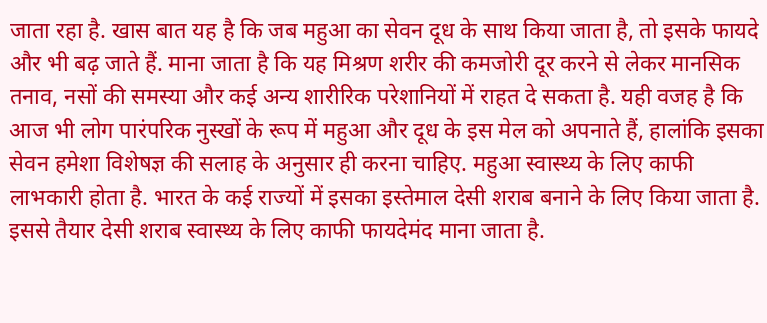जाता रहा है. खास बात यह है कि जब महुआ का सेवन दूध के साथ किया जाता है, तो इसके फायदे और भी बढ़ जाते हैं. माना जाता है कि यह मिश्रण शरीर की कमजोरी दूर करने से लेकर मानसिक तनाव, नसों की समस्या और कई अन्य शारीरिक परेशानियों में राहत दे सकता है. यही वजह है कि आज भी लोग पारंपरिक नुस्खों के रूप में महुआ और दूध के इस मेल को अपनाते हैं, हालांकि इसका सेवन हमेशा विशेषज्ञ की सलाह के अनुसार ही करना चाहिए. महुआ स्वास्थ्य के लिए काफी लाभकारी होता है. भारत के कई राज्यों में इसका इस्तेमाल देसी शराब बनाने के लिए किया जाता है. इससे तैयार देसी शराब स्वास्थ्य के लिए काफी फायदेमंद माना जाता है.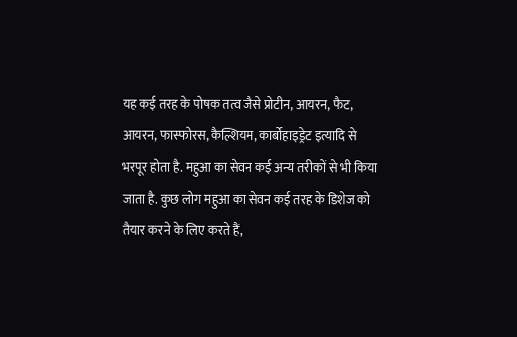यह कई तरह के पोषक तत्व जैसे प्रोटीन, आयरन, फैट, आयरन, फास्फोरस, कैल्शियम, कार्बोहाइड्रेट इत्यादि से भरपूर होता है. महुआ का सेवन कई अन्य तरीकों से भी किया जाता है. कुछ लोग महुआ का सेवन कई तरह के डिशेज को तैयार करने के लिए करते हैं,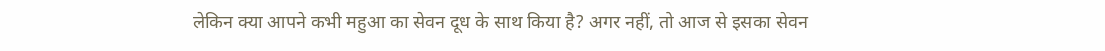लेकिन क्या आपने कभी महुआ का सेवन दूध के साथ किया है? अगर नहीं, तो आज से इसका सेवन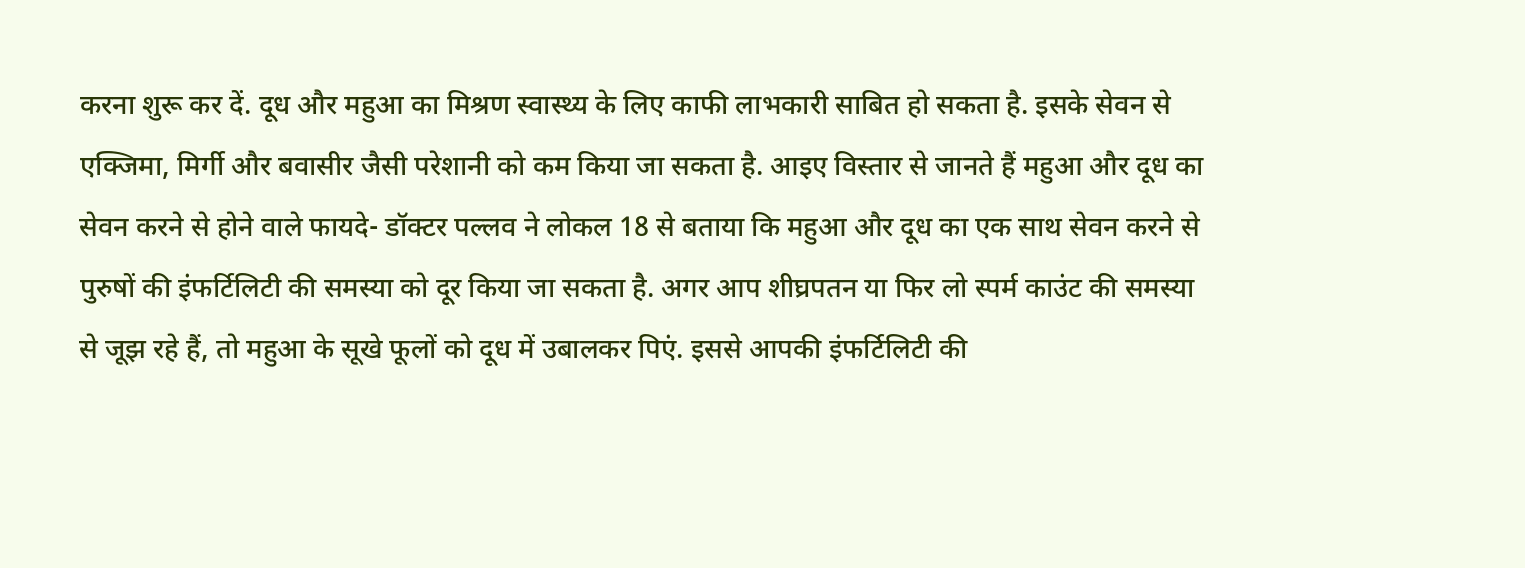करना शुरू कर दें. दूध और महुआ का मिश्रण स्वास्थ्य के लिए काफी लाभकारी साबित हो सकता है. इसके सेवन से एक्जिमा, मिर्गी और बवासीर जैसी परेशानी को कम किया जा सकता है. आइए विस्तार से जानते हैं महुआ और दूध का सेवन करने से होने वाले फायदे- डॉक्टर पल्लव ने लोकल 18 से बताया कि महुआ और दूध का एक साथ सेवन करने से पुरुषों की इंफर्टिलिटी की समस्या को दूर किया जा सकता है. अगर आप शीघ्रपतन या फिर लो स्पर्म काउंट की समस्या से जूझ रहे हैं, तो महुआ के सूखे फूलों को दूध में उबालकर पिएं. इससे आपकी इंफर्टिलिटी की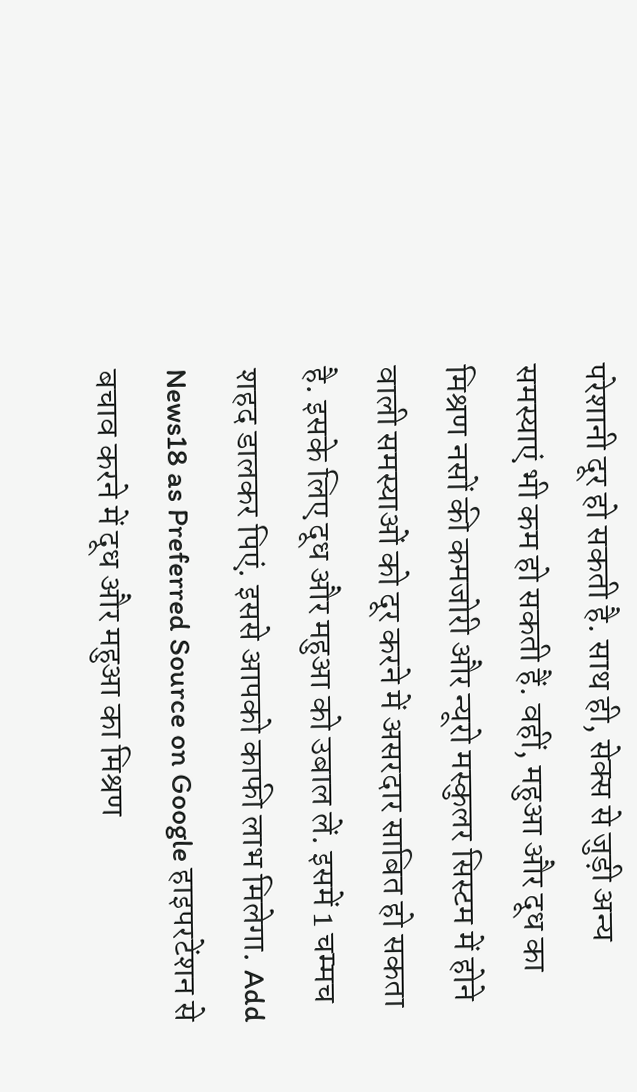परेशानी दूर हो सकती है. साथ ही, सेक्स से जुड़ी अन्य समस्याएं भी कम हो सकती हैं. वहीं, महुआ और दूध का मिश्रण नसों की कमजोरी और न्यूरो मस्कुलर सिस्टम में होने वाली समस्याओं को दूर करने में असरदार साबित हो सकता है. इसके लिए दूध और महुआ को उबाल लें. इसमें 1 चम्मच शहद डालकर पिएं. इससे आपको काफी लाभ मिलेगा. Add News18 as Preferred Source on Google हाइपरटेंशन से बचाव करने में दूध और महुआ का मिश्रण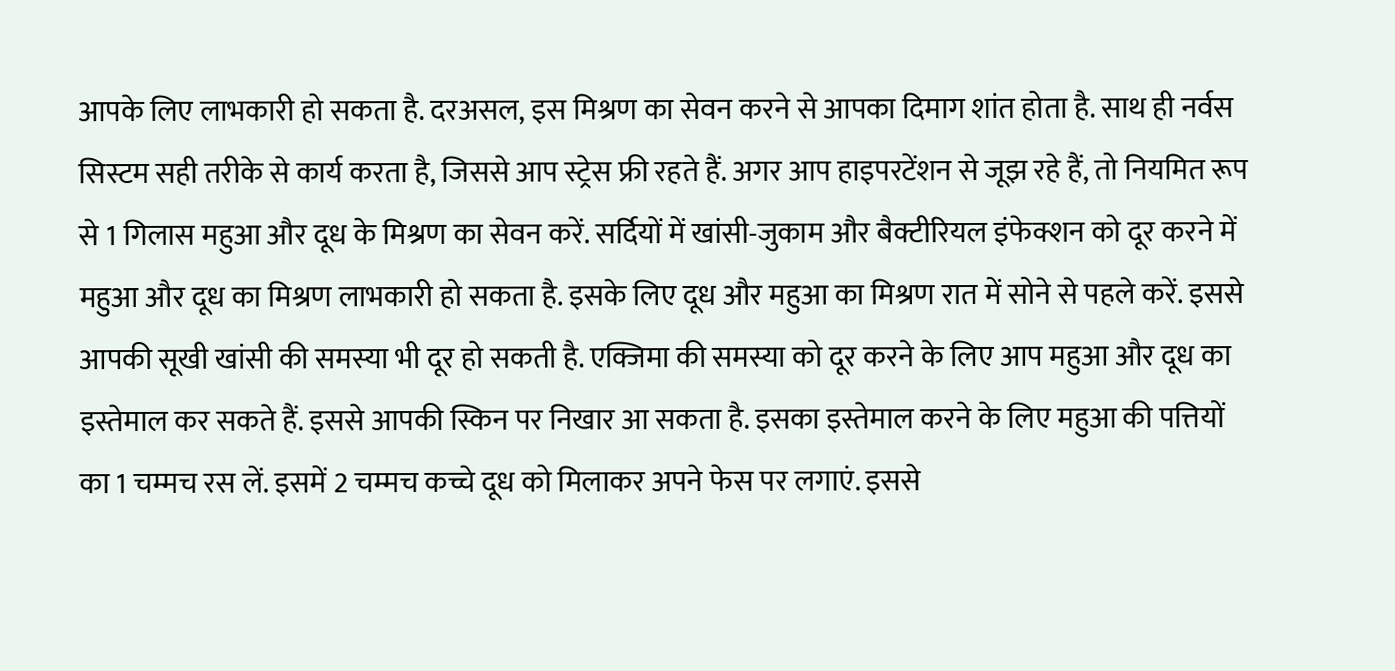आपके लिए लाभकारी हो सकता है. दरअसल, इस मिश्रण का सेवन करने से आपका दिमाग शांत होता है. साथ ही नर्वस सिस्टम सही तरीके से कार्य करता है, जिससे आप स्ट्रेस फ्री रहते हैं. अगर आप हाइपरटेंशन से जूझ रहे हैं, तो नियमित रूप से 1 गिलास महुआ और दूध के मिश्रण का सेवन करें. सर्दियों में खांसी-जुकाम और बैक्टीरियल इंफेक्शन को दूर करने में महुआ और दूध का मिश्रण लाभकारी हो सकता है. इसके लिए दूध और महुआ का मिश्रण रात में सोने से पहले करें. इससे आपकी सूखी खांसी की समस्या भी दूर हो सकती है. एक्जिमा की समस्या को दूर करने के लिए आप महुआ और दूध का इस्तेमाल कर सकते हैं. इससे आपकी स्किन पर निखार आ सकता है. इसका इस्तेमाल करने के लिए महुआ की पत्तियों का 1 चम्मच रस लें. इसमें 2 चम्मच कच्चे दूध को मिलाकर अपने फेस पर लगाएं. इससे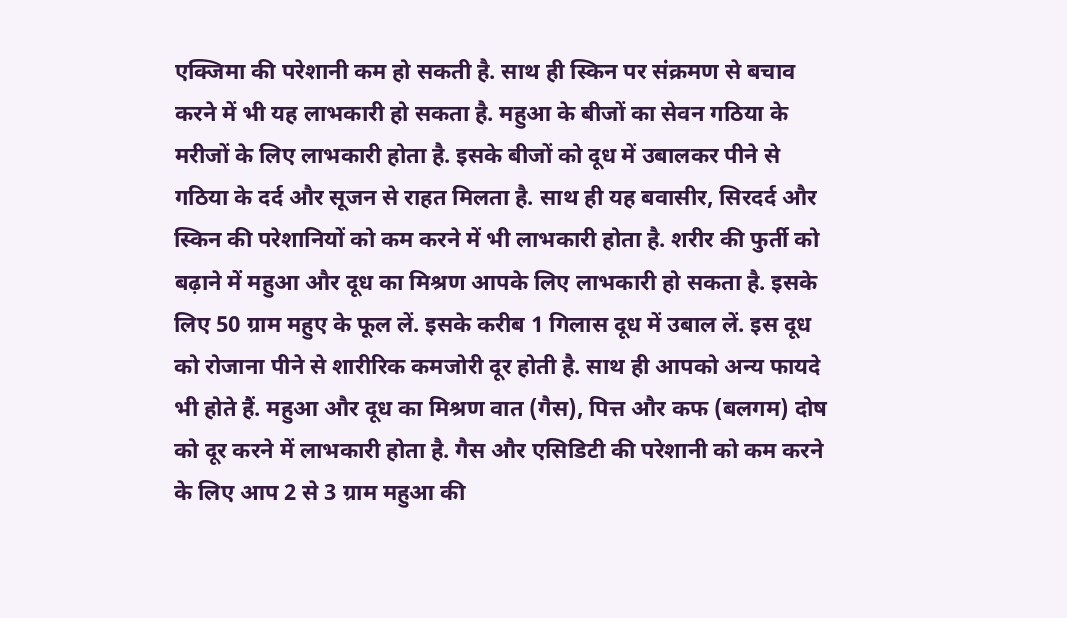एक्जिमा की परेशानी कम हो सकती है. साथ ही स्किन पर संक्रमण से बचाव करने में भी यह लाभकारी हो सकता है. महुआ के बीजों का सेवन गठिया के मरीजों के लिए लाभकारी होता है. इसके बीजों को दूध में उबालकर पीने से गठिया के दर्द और सूजन से राहत मिलता है. साथ ही यह बवासीर, सिरदर्द और स्किन की परेशानियों को कम करने में भी लाभकारी होता है. शरीर की फुर्ती को बढ़ाने में महुआ और दूध का मिश्रण आपके लिए लाभकारी हो सकता है. इसके लिए 50 ग्राम महुए के फूल लें. इसके करीब 1 गिलास दूध में उबाल लें. इस दूध को रोजाना पीने से शारीरिक कमजोरी दूर होती है. साथ ही आपको अन्य फायदे भी होते हैं. महुआ और दूध का मिश्रण वात (गैस), पित्त और कफ (बलगम) दोष को दूर करने में लाभकारी होता है. गैस और एसिडिटी की परेशानी को कम करने के लिए आप 2 से 3 ग्राम महुआ की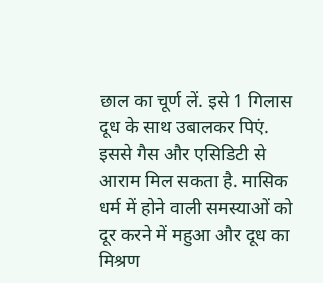छाल का चूर्ण लें. इसे 1 गिलास दूध के साथ उबालकर पिएं. इससे गैस और एसिडिटी से आराम मिल सकता है. मासिक धर्म में होने वाली समस्याओं को दूर करने में महुआ और दूध का मिश्रण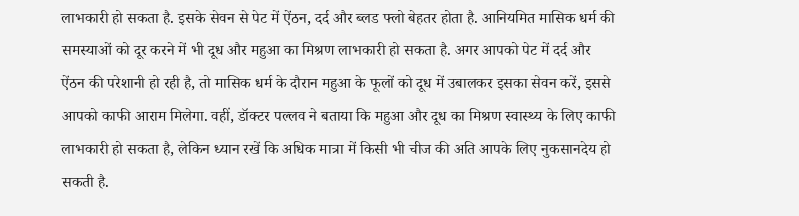लाभकारी हो सकता है. इसके सेवन से पेट में ऐंठन, दर्द और ब्लड फ्लो बेहतर होता है. आनियमित मासिक धर्म की समस्याओं को दूर करने में भी दूध और महुआ का मिश्रण लाभकारी हो सकता है. अगर आपको पेट में दर्द और ऐंठन की परेशानी हो रही है, तो मासिक धर्म के दौरान महुआ के फूलों को दूध में उबालकर इसका सेवन करें, इससे आपको काफी आराम मिलेगा. वहीं, डॉक्टर पल्लव ने बताया कि महुआ और दूध का मिश्रण स्वास्थ्य के लिए काफी लाभकारी हो सकता है, लेकिन ध्यान रखें कि अधिक मात्रा में किसी भी चीज की अति आपके लिए नुकसानदेय हो सकती है.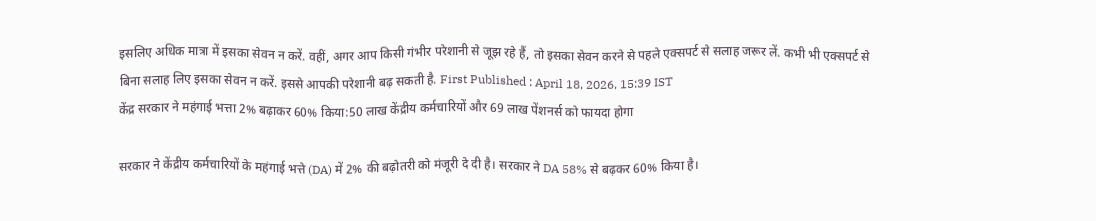इसलिए अधिक मात्रा में इसका सेवन न करें. वहीं, अगर आप किसी गंभीर परेशानी से जूझ रहे हैं, तो इसका सेवन करने से पहले एक्सपर्ट से सलाह जरूर लें. कभी भी एक्सपर्ट से बिना सलाह लिए इसका सेवन न करें. इससे आपकी परेशानी बढ़ सकती है. First Published : April 18, 2026, 15:39 IST
केंद्र सरकार ने महंगाई भत्ता 2% बढ़ाकर 60% किया:50 लाख केंद्रीय कर्मचारियों और 69 लाख पेंशनर्स को फायदा होगा

सरकार ने केंद्रीय कर्मचारियों के महंगाई भत्ते (DA) में 2% की बढ़ोतरी को मंजूरी दे दी है। सरकार ने DA 58% से बढ़कर 60% किया है।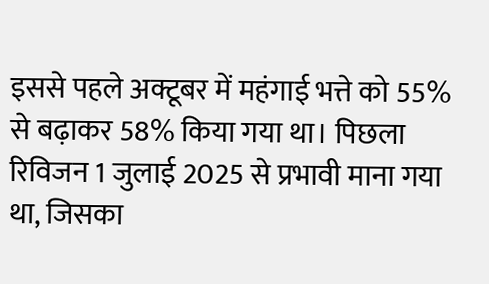इससे पहले अक्टूबर में महंगाई भत्ते को 55% से बढ़ाकर 58% किया गया था। पिछला रिविजन 1 जुलाई 2025 से प्रभावी माना गया था, जिसका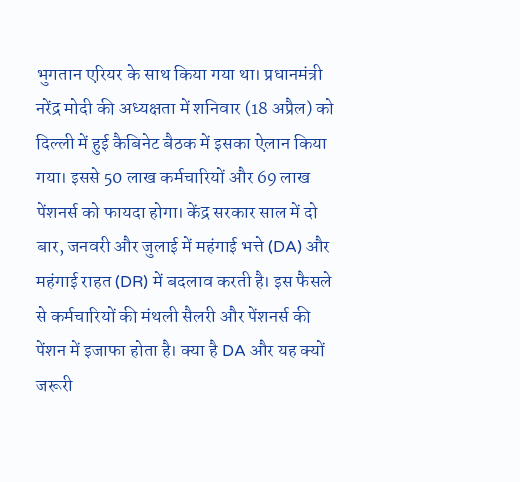भुगतान एरियर के साथ किया गया था। प्रधानमंत्री नरेंद्र मोदी की अध्यक्षता में शनिवार (18 अप्रैल) को दिल्ली में हुई कैबिनेट बैठक में इसका ऐलान किया गया। इससे 50 लाख कर्मचारियों और 69 लाख पेंशनर्स को फायदा होगा। केंद्र सरकार साल में दो बार, जनवरी और जुलाई में महंगाई भत्ते (DA) और महंगाई राहत (DR) में बदलाव करती है। इस फैसले से कर्मचारियों की मंथली सैलरी और पेंशनर्स की पेंशन में इजाफा होता है। क्या है DA और यह क्यों जरूरी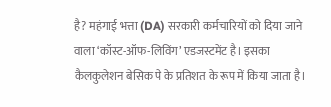है? महंगाई भत्ता (DA) सरकारी कर्मचारियों को दिया जाने वाला ‘कॉस्ट-ऑफ-लिविंग’ एडजस्टमेंट है। इसका कैलकुलेशन बेसिक पे के प्रतिशत के रूप में किया जाता है।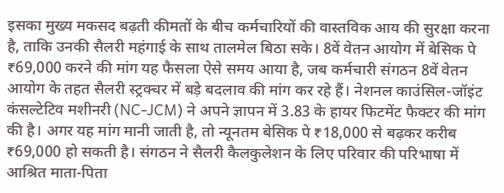इसका मुख्य मकसद बढ़ती कीमतों के बीच कर्मचारियों की वास्तविक आय की सुरक्षा करना है, ताकि उनकी सैलरी महंगाई के साथ तालमेल बिठा सके। 8वें वेतन आयोग में बेसिक पे ₹69,000 करने की मांग यह फैसला ऐसे समय आया है, जब कर्मचारी संगठन 8वें वेतन आयोग के तहत सैलरी स्ट्रक्चर में बड़े बदलाव की मांग कर रहे हैं। नेशनल काउंसिल-जॉइंट कंसल्टेटिव मशीनरी (NC-JCM) ने अपने ज्ञापन में 3.83 के हायर फिटमेंट फैक्टर की मांग की है। अगर यह मांग मानी जाती है, तो न्यूनतम बेसिक पे ₹18,000 से बढ़कर करीब ₹69,000 हो सकती है। संगठन ने सैलरी कैलकुलेशन के लिए परिवार की परिभाषा में आश्रित माता-पिता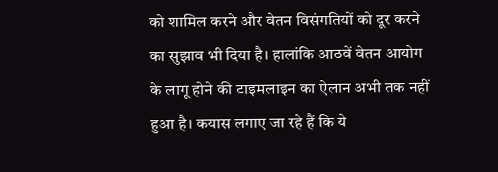को शामिल करने और वेतन विसंगतियों को दूर करने का सुझाव भी दिया है। हालांकि आठवें वेतन आयोग के लागू होने की टाइमलाइन का ऐलान अभी तक नहीं हुआ है। कयास लगाए जा रहे हैं कि ये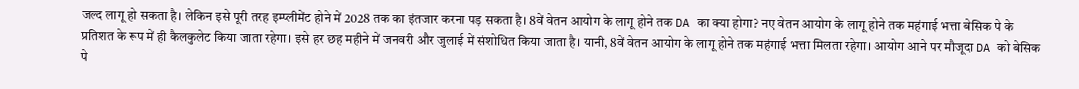जल्द लागू हो सकता है। लेकिन इसे पूरी तरह इम्प्लीमेंट होने में 2028 तक का इंतजार करना पड़ सकता है। 8वें वेतन आयोग के लागू होने तक DA का क्या होगा? नए वेतन आयोग के लागू होने तक महंगाई भत्ता बेसिक पे के प्रतिशत के रूप में ही कैलकुलेट किया जाता रहेगा। इसे हर छह महीने में जनवरी और जुलाई में संशोधित किया जाता है। यानी, 8वें वेतन आयोग के लागू होने तक महंगाई भत्ता मिलता रहेगा। आयोग आने पर मौजूदा DA को बेसिक पे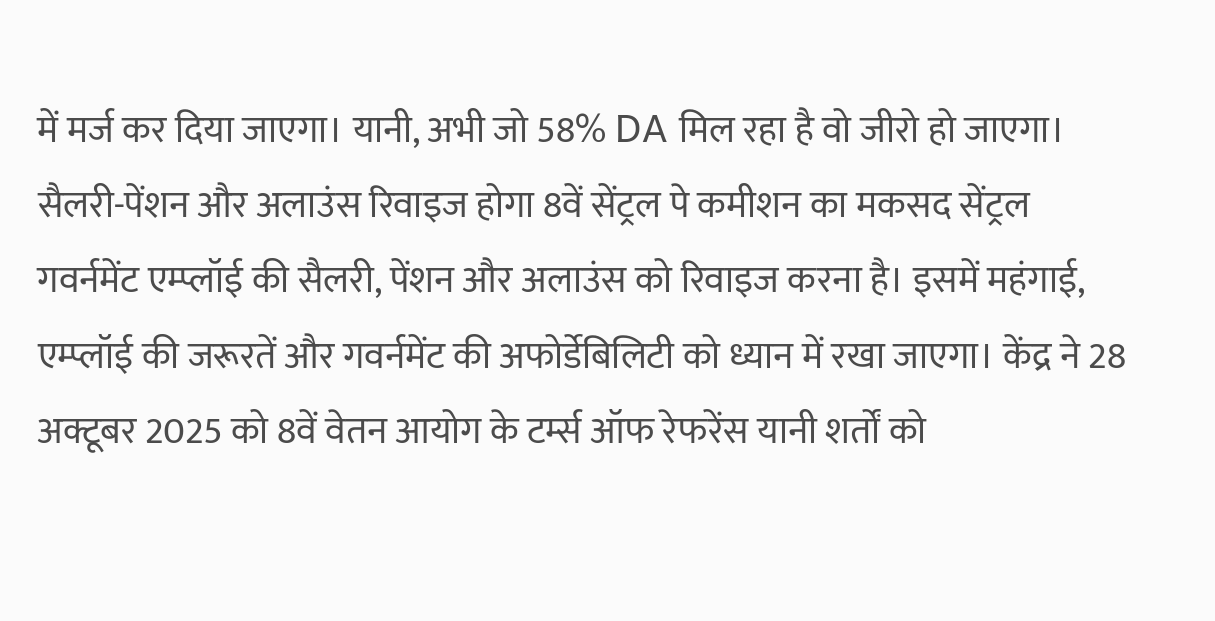में मर्ज कर दिया जाएगा। यानी, अभी जो 58% DA मिल रहा है वो जीरो हो जाएगा। सैलरी-पेंशन और अलाउंस रिवाइज होगा 8वें सेंट्रल पे कमीशन का मकसद सेंट्रल गवर्नमेंट एम्प्लॉई की सैलरी, पेंशन और अलाउंस को रिवाइज करना है। इसमें महंगाई, एम्प्लॉई की जरूरतें और गवर्नमेंट की अफोर्डेबिलिटी को ध्यान में रखा जाएगा। केंद्र ने 28 अक्टूबर 2025 को 8वें वेतन आयोग के टर्म्स ऑफ रेफरेंस यानी शर्तों को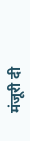मंजूरी दी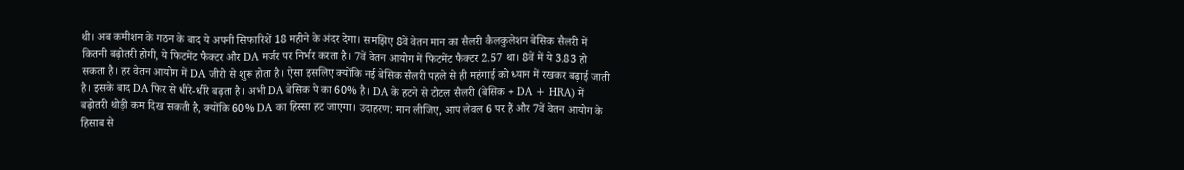थी। अब कमीशन के गठन के बाद ये अपनी सिफारिशें 18 महीने के अंदर देगा। समझिए 8वें वेतन मान का सैलरी कैलकुलेशन बेसिक सैलरी में कितनी बढ़ोतरी होगी, ये फिटमेंट फैक्टर और DA मर्जर पर निर्भर करता है। 7वें वेतन आयोग में फिटमेंट फैक्टर 2.57 था। 8वें में ये 3.83 हो सकता है। हर वेतन आयोग में DA जीरो से शुरू होता है। ऐसा इसलिए क्योंकि नई बेसिक सैलरी पहले से ही महंगाई को ध्यान में रखकर बढ़ाई जाती है। इसके बाद DA फिर से धीरे-धीरे बढ़ता है। अभी DA बेसिक पे का 60% है। DA के हटने से टोटल सैलरी (बेसिक + DA + HRA) में बढ़ोतरी थोड़ी कम दिख सकती है, क्योंकि 60% DA का हिस्सा हट जाएगा। उदाहरण: मान लीजिए, आप लेवल 6 पर हैं और 7वें वेतन आयोग के हिसाब से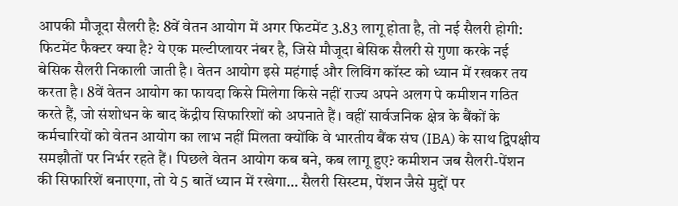आपकी मौजूदा सैलरी है: 8वें वेतन आयोग में अगर फिटमेंट 3.83 लागू होता है, तो नई सैलरी होगी: फिटमेंट फैक्टर क्या है? ये एक मल्टीप्लायर नंबर है, जिसे मौजूदा बेसिक सैलरी से गुणा करके नई बेसिक सैलरी निकाली जाती है। वेतन आयोग इसे महंगाई और लिविंग कॉस्ट को ध्यान में रखकर तय करता है। 8वें वेतन आयोग का फायदा किसे मिलेगा किसे नहीं राज्य अपने अलग पे कमीशन गठित करते हैं, जो संशोधन के बाद केंद्रीय सिफारिशों को अपनाते हैं। वहीं सार्वजनिक क्षेत्र के बैंकों के कर्मचारियों को वेतन आयोग का लाभ नहीं मिलता क्योंकि वे भारतीय बैंक संघ (IBA) के साथ द्विपक्षीय समझौतों पर निर्भर रहते हैं। पिछले वेतन आयोग कब बने, कब लागू हुए? कमीशन जब सैलरी-पेंशन की सिफारिशें बनाएगा, तो ये 5 बातें ध्यान में रखेगा… सैलरी सिस्टम, पेंशन जैसे मुद्दों पर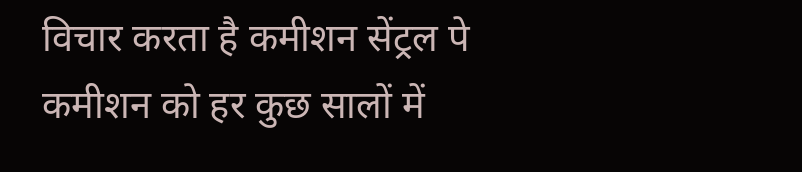विचार करता है कमीशन सेंट्रल पे कमीशन को हर कुछ सालों में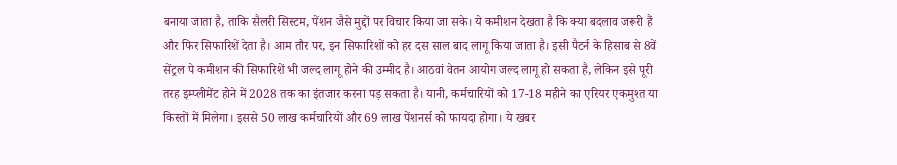बनाया जाता है, ताकि सैलरी सिस्टम, पेंशन जैसे मुद्दों पर विचार किया जा सके। ये कमीशन देखता है कि क्या बदलाव जरूरी हैं और फिर सिफारिशें देता है। आम तौर पर, इन सिफारिशों को हर दस साल बाद लागू किया जाता है। इसी पैटर्न के हिसाब से 8वें सेंट्रल पे कमीशन की सिफारिशें भी जल्द लागू होने की उम्मीद है। आठवां वेतन आयोग जल्द लागू हो सकता है, लेकिन इसे पूरी तरह इम्प्लीमेंट होने में 2028 तक का इंतजार करना पड़ सकता है। यानी, कर्मचारियों को 17-18 महीने का एरियर एकमुश्त या किस्तों में मिलेगा। इससे 50 लाख कर्मचारियों और 69 लाख पेंशनर्स को फायदा होगा। ये खबर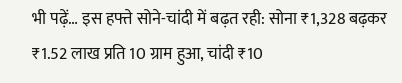भी पढ़ें… इस हफ्ते सोने-चांदी में बढ़त रही: सोना ₹1,328 बढ़कर ₹1.52 लाख प्रति 10 ग्राम हुआ, चांदी ₹10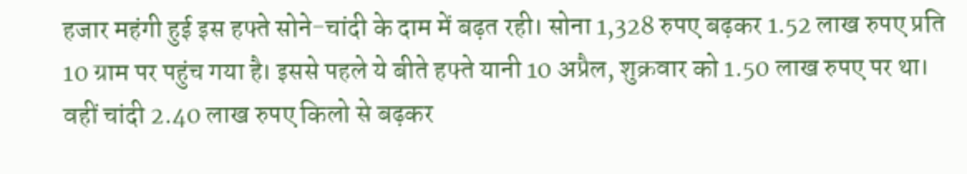हजार महंगी हुई इस हफ्ते सोने-चांदी के दाम में बढ़त रही। सोना 1,328 रुपए बढ़कर 1.52 लाख रुपए प्रति 10 ग्राम पर पहुंच गया है। इससे पहले ये बीते हफ्ते यानी 10 अप्रैल, शुक्रवार को 1.50 लाख रुपए पर था। वहीं चांदी 2.40 लाख रुपए किलो से बढ़कर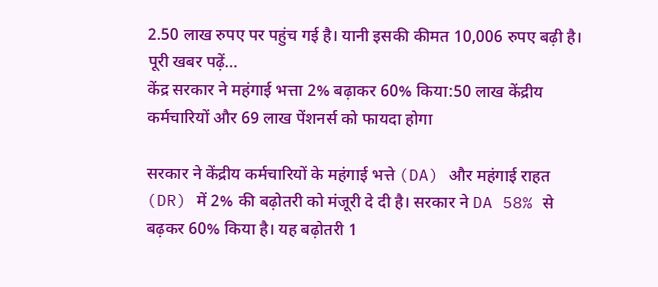2.50 लाख रुपए पर पहुंच गई है। यानी इसकी कीमत 10,006 रुपए बढ़ी है। पूरी खबर पढ़ें…
केंद्र सरकार ने महंगाई भत्ता 2% बढ़ाकर 60% किया:50 लाख केंद्रीय कर्मचारियों और 69 लाख पेंशनर्स को फायदा होगा

सरकार ने केंद्रीय कर्मचारियों के महंगाई भत्ते (DA) और महंगाई राहत (DR) में 2% की बढ़ोतरी को मंजूरी दे दी है। सरकार ने DA 58% से बढ़कर 60% किया है। यह बढ़ोतरी 1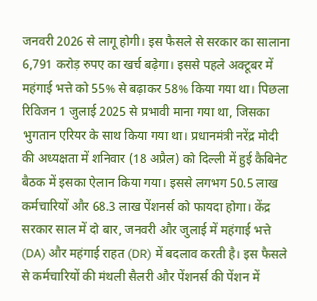जनवरी 2026 से लागू होगी। इस फैसले से सरकार का सालाना 6,791 करोड़ रुपए का खर्च बढ़ेगा। इससे पहले अक्टूबर में महंगाई भत्ते को 55% से बढ़ाकर 58% किया गया था। पिछला रिविजन 1 जुलाई 2025 से प्रभावी माना गया था, जिसका भुगतान एरियर के साथ किया गया था। प्रधानमंत्री नरेंद्र मोदी की अध्यक्षता में शनिवार (18 अप्रैल) को दिल्ली में हुई कैबिनेट बैठक में इसका ऐलान किया गया। इससे लगभग 50.5 लाख कर्मचारियों और 68.3 लाख पेंशनर्स को फायदा होगा। केंद्र सरकार साल में दो बार, जनवरी और जुलाई में महंगाई भत्ते (DA) और महंगाई राहत (DR) में बदलाव करती है। इस फैसले से कर्मचारियों की मंथली सैलरी और पेंशनर्स की पेंशन में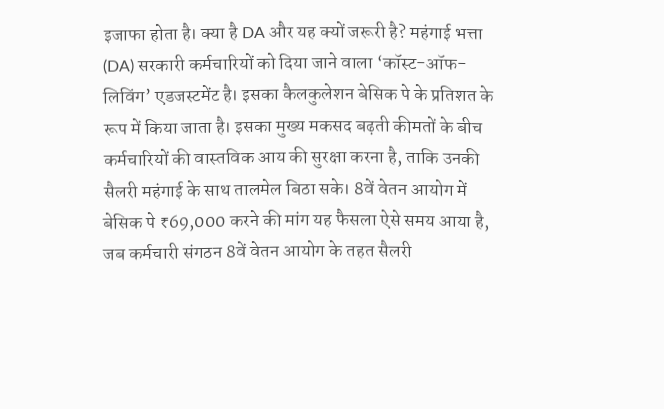इजाफा होता है। क्या है DA और यह क्यों जरूरी है? महंगाई भत्ता (DA) सरकारी कर्मचारियों को दिया जाने वाला ‘कॉस्ट-ऑफ-लिविंग’ एडजस्टमेंट है। इसका कैलकुलेशन बेसिक पे के प्रतिशत के रूप में किया जाता है। इसका मुख्य मकसद बढ़ती कीमतों के बीच कर्मचारियों की वास्तविक आय की सुरक्षा करना है, ताकि उनकी सैलरी महंगाई के साथ तालमेल बिठा सके। 8वें वेतन आयोग में बेसिक पे ₹69,000 करने की मांग यह फैसला ऐसे समय आया है, जब कर्मचारी संगठन 8वें वेतन आयोग के तहत सैलरी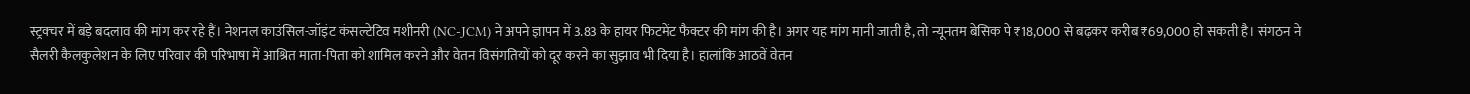स्ट्रक्चर में बड़े बदलाव की मांग कर रहे हैं। नेशनल काउंसिल-जॉइंट कंसल्टेटिव मशीनरी (NC-JCM) ने अपने ज्ञापन में 3.83 के हायर फिटमेंट फैक्टर की मांग की है। अगर यह मांग मानी जाती है, तो न्यूनतम बेसिक पे ₹18,000 से बढ़कर करीब ₹69,000 हो सकती है। संगठन ने सैलरी कैलकुलेशन के लिए परिवार की परिभाषा में आश्रित माता-पिता को शामिल करने और वेतन विसंगतियों को दूर करने का सुझाव भी दिया है। हालांकि आठवें वेतन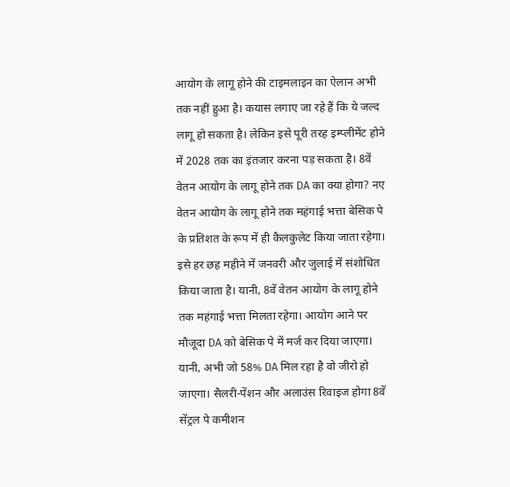आयोग के लागू होने की टाइमलाइन का ऐलान अभी तक नहीं हुआ है। कयास लगाए जा रहे हैं कि ये जल्द लागू हो सकता है। लेकिन इसे पूरी तरह इम्प्लीमेंट होने में 2028 तक का इंतजार करना पड़ सकता है। 8वें वेतन आयोग के लागू होने तक DA का क्या होगा? नए वेतन आयोग के लागू होने तक महंगाई भत्ता बेसिक पे के प्रतिशत के रूप में ही कैलकुलेट किया जाता रहेगा। इसे हर छह महीने में जनवरी और जुलाई में संशोधित किया जाता है। यानी, 8वें वेतन आयोग के लागू होने तक महंगाई भत्ता मिलता रहेगा। आयोग आने पर मौजूदा DA को बेसिक पे में मर्ज कर दिया जाएगा। यानी, अभी जो 58% DA मिल रहा है वो जीरो हो जाएगा। सैलरी-पेंशन और अलाउंस रिवाइज होगा 8वें सेंट्रल पे कमीशन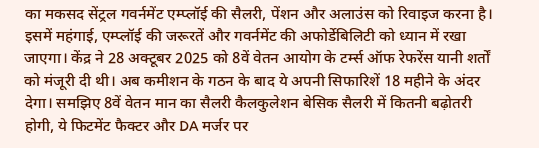का मकसद सेंट्रल गवर्नमेंट एम्प्लॉई की सैलरी, पेंशन और अलाउंस को रिवाइज करना है। इसमें महंगाई, एम्प्लॉई की जरूरतें और गवर्नमेंट की अफोर्डेबिलिटी को ध्यान में रखा जाएगा। केंद्र ने 28 अक्टूबर 2025 को 8वें वेतन आयोग के टर्म्स ऑफ रेफरेंस यानी शर्तों को मंजूरी दी थी। अब कमीशन के गठन के बाद ये अपनी सिफारिशें 18 महीने के अंदर देगा। समझिए 8वें वेतन मान का सैलरी कैलकुलेशन बेसिक सैलरी में कितनी बढ़ोतरी होगी, ये फिटमेंट फैक्टर और DA मर्जर पर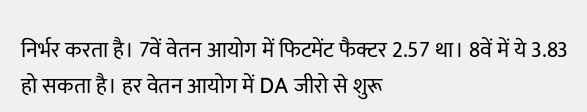निर्भर करता है। 7वें वेतन आयोग में फिटमेंट फैक्टर 2.57 था। 8वें में ये 3.83 हो सकता है। हर वेतन आयोग में DA जीरो से शुरू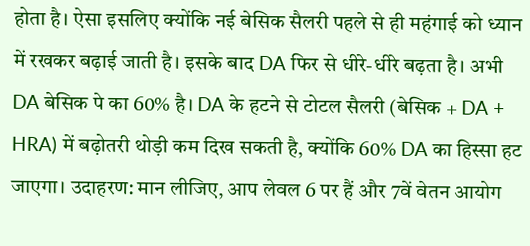होता है। ऐसा इसलिए क्योंकि नई बेसिक सैलरी पहले से ही महंगाई को ध्यान में रखकर बढ़ाई जाती है। इसके बाद DA फिर से धीरे-धीरे बढ़ता है। अभी DA बेसिक पे का 60% है। DA के हटने से टोटल सैलरी (बेसिक + DA + HRA) में बढ़ोतरी थोड़ी कम दिख सकती है, क्योंकि 60% DA का हिस्सा हट जाएगा। उदाहरण: मान लीजिए, आप लेवल 6 पर हैं और 7वें वेतन आयोग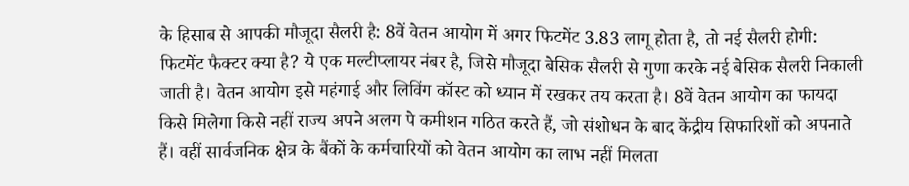के हिसाब से आपकी मौजूदा सैलरी है: 8वें वेतन आयोग में अगर फिटमेंट 3.83 लागू होता है, तो नई सैलरी होगी: फिटमेंट फैक्टर क्या है? ये एक मल्टीप्लायर नंबर है, जिसे मौजूदा बेसिक सैलरी से गुणा करके नई बेसिक सैलरी निकाली जाती है। वेतन आयोग इसे महंगाई और लिविंग कॉस्ट को ध्यान में रखकर तय करता है। 8वें वेतन आयोग का फायदा किसे मिलेगा किसे नहीं राज्य अपने अलग पे कमीशन गठित करते हैं, जो संशोधन के बाद केंद्रीय सिफारिशों को अपनाते हैं। वहीं सार्वजनिक क्षेत्र के बैंकों के कर्मचारियों को वेतन आयोग का लाभ नहीं मिलता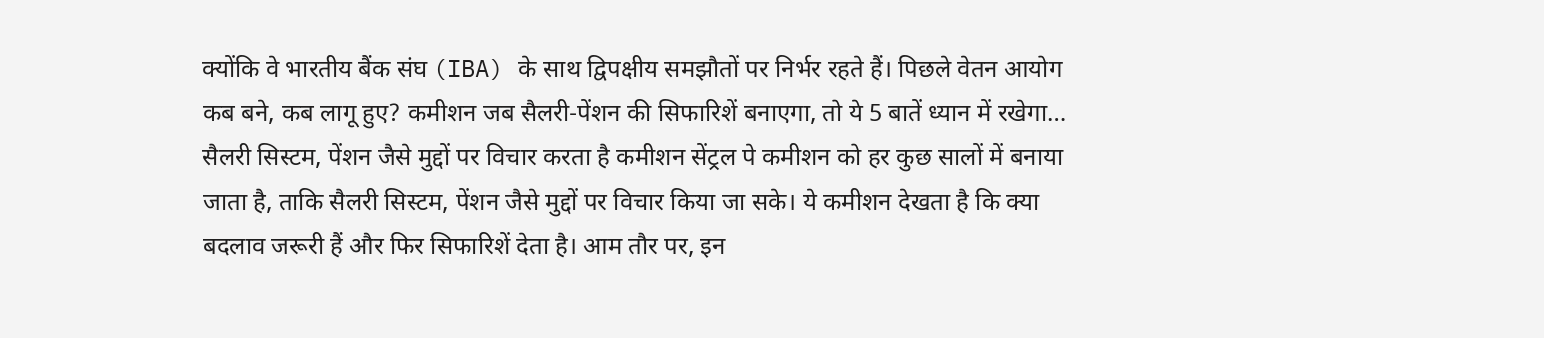क्योंकि वे भारतीय बैंक संघ (IBA) के साथ द्विपक्षीय समझौतों पर निर्भर रहते हैं। पिछले वेतन आयोग कब बने, कब लागू हुए? कमीशन जब सैलरी-पेंशन की सिफारिशें बनाएगा, तो ये 5 बातें ध्यान में रखेगा… सैलरी सिस्टम, पेंशन जैसे मुद्दों पर विचार करता है कमीशन सेंट्रल पे कमीशन को हर कुछ सालों में बनाया जाता है, ताकि सैलरी सिस्टम, पेंशन जैसे मुद्दों पर विचार किया जा सके। ये कमीशन देखता है कि क्या बदलाव जरूरी हैं और फिर सिफारिशें देता है। आम तौर पर, इन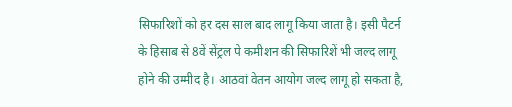सिफारिशों को हर दस साल बाद लागू किया जाता है। इसी पैटर्न के हिसाब से 8वें सेंट्रल पे कमीशन की सिफारिशें भी जल्द लागू होने की उम्मीद है। आठवां वेतन आयोग जल्द लागू हो सकता है,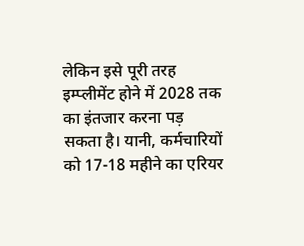लेकिन इसे पूरी तरह इम्प्लीमेंट होने में 2028 तक का इंतजार करना पड़ सकता है। यानी, कर्मचारियों को 17-18 महीने का एरियर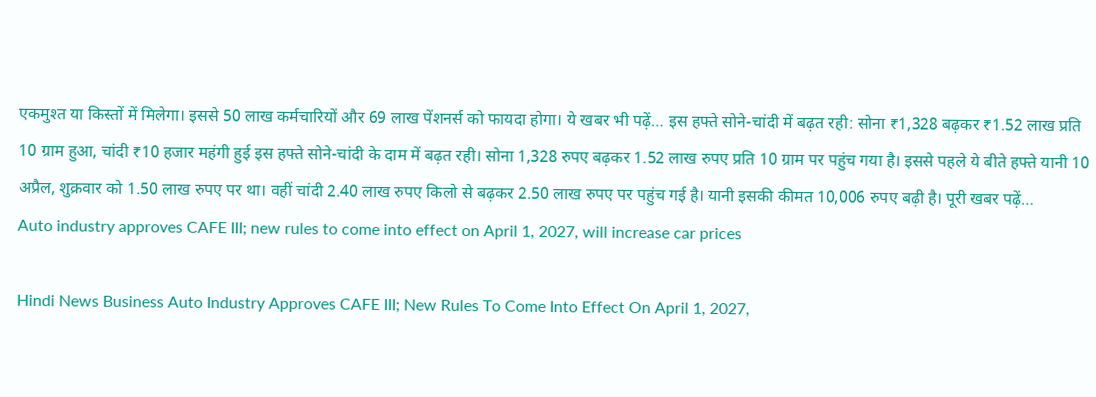एकमुश्त या किस्तों में मिलेगा। इससे 50 लाख कर्मचारियों और 69 लाख पेंशनर्स को फायदा होगा। ये खबर भी पढ़ें… इस हफ्ते सोने-चांदी में बढ़त रही: सोना ₹1,328 बढ़कर ₹1.52 लाख प्रति 10 ग्राम हुआ, चांदी ₹10 हजार महंगी हुई इस हफ्ते सोने-चांदी के दाम में बढ़त रही। सोना 1,328 रुपए बढ़कर 1.52 लाख रुपए प्रति 10 ग्राम पर पहुंच गया है। इससे पहले ये बीते हफ्ते यानी 10 अप्रैल, शुक्रवार को 1.50 लाख रुपए पर था। वहीं चांदी 2.40 लाख रुपए किलो से बढ़कर 2.50 लाख रुपए पर पहुंच गई है। यानी इसकी कीमत 10,006 रुपए बढ़ी है। पूरी खबर पढ़ें…
Auto industry approves CAFE III; new rules to come into effect on April 1, 2027, will increase car prices

Hindi News Business Auto Industry Approves CAFE III; New Rules To Come Into Effect On April 1, 2027,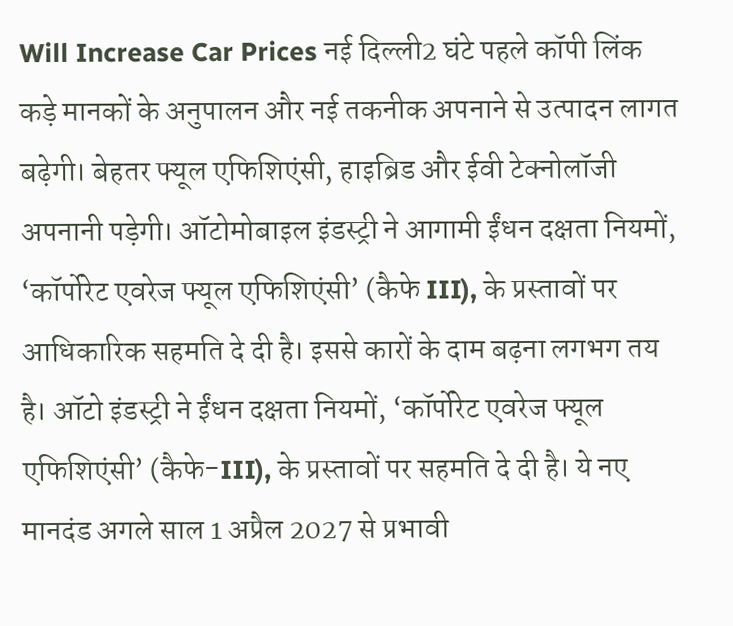Will Increase Car Prices नई दिल्ली2 घंटे पहले कॉपी लिंक कड़े मानकों के अनुपालन और नई तकनीक अपनाने से उत्पादन लागत बढ़ेगी। बेहतर फ्यूल एफिशिएंसी, हाइब्रिड और ईवी टेक्नोलॉजी अपनानी पड़ेगी। ऑटोमोबाइल इंडस्ट्री ने आगामी ईंधन दक्षता नियमों, ‘कॉर्पोरेट एवरेज फ्यूल एफिशिएंसी’ (कैफे III), के प्रस्तावों पर आधिकारिक सहमति दे दी है। इससे कारों के दाम बढ़ना लगभग तय है। ऑटो इंडस्ट्री ने ईंधन दक्षता नियमों, ‘कॉर्पोरेट एवरेज फ्यूल एफिशिएंसी’ (कैफे-III), के प्रस्तावों पर सहमति दे दी है। ये नए मानदंड अगले साल 1 अप्रैल 2027 से प्रभावी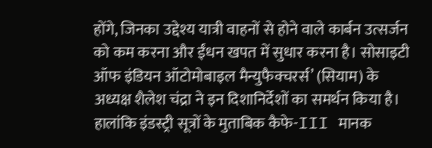होंगे, जिनका उद्देश्य यात्री वाहनों से होने वाले कार्बन उत्सर्जन को कम करना और ईंधन खपत में सुधार करना है। सोसाइटी ऑफ इंडियन ऑटोमोबाइल मैन्युफैक्चरर्स’ (सियाम) के अध्यक्ष शैलेश चंद्रा ने इन दिशानिर्देशों का समर्थन किया है। हालांकि इंडस्ट्री सूत्रों के मुताबिक कैफे-III मानक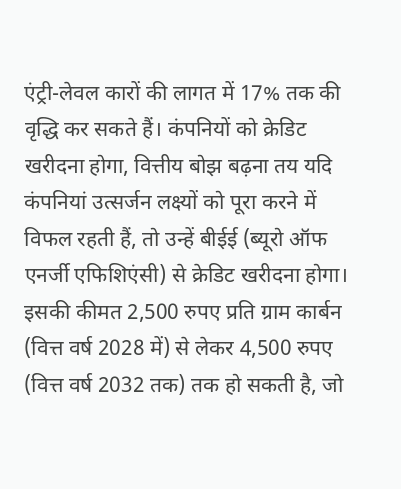एंट्री-लेवल कारों की लागत में 17% तक की वृद्धि कर सकते हैं। कंपनियों को क्रेडिट खरीदना होगा, वित्तीय बोझ बढ़ना तय यदि कंपनियां उत्सर्जन लक्ष्यों को पूरा करने में विफल रहती हैं, तो उन्हें बीईई (ब्यूरो ऑफ एनर्जी एफिशिएंसी) से क्रेडिट खरीदना होगा। इसकी कीमत 2,500 रुपए प्रति ग्राम कार्बन (वित्त वर्ष 2028 में) से लेकर 4,500 रुपए (वित्त वर्ष 2032 तक) तक हो सकती है, जो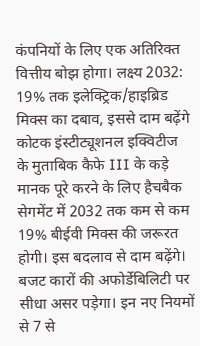कंपनियों के लिए एक अतिरिक्त वित्तीय बोझ होगा। लक्ष्य 2032: 19% तक इलेक्ट्रिक/हाइब्रिड मिक्स का दबाव, इससे दाम बढ़ेंगे कोटक इंस्टीट्यूशनल इक्विटीज के मुताबिक कैफे III के कड़े मानक पूरे करने के लिए हैचबैक सेगमेंट में 2032 तक कम से कम 19% बीईवी मिक्स की जरूरत होगी। इस बदलाव से दाम बढ़ेंगे। बजट कारों की अफोर्डेबिलिटी पर सीधा असर पड़ेगा। इन नए नियमों से 7 से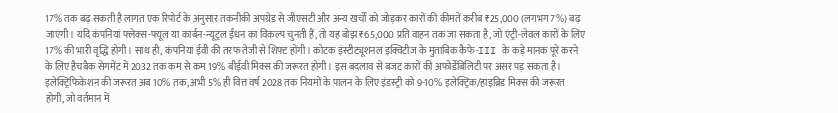17% तक बढ़ सकती है लागत एक रिपोर्ट के अनुसार तकनीकी अपग्रेड से जीएसटी और अन्य खर्चों को जोड़कर कारों की कीमतें करीब ₹25,000 (लगभग 7%) बढ़ जाएंगी। यदि कंपनियां फ्लेक्स-फ्यूल या कार्बन-न्यूट्रल ईंधन का विकल्प चुनती हैं, तो यह बोझ ₹65,000 प्रति वाहन तक जा सकता है, जो एंट्री-लेवल कारों के लिए 17% की भारी वृद्धि होगी। साथ ही, कंपनियां ईवी की तरफ तेजी से शिफ्ट होंगी। कोटक इंस्टीट्यूशनल इक्विटीज के मुताबिक कैफे-III के कड़े मानक पूरे करने के लिए हैचबैक सेगमेंट में 2032 तक कम से कम 19% बीईवी मिक्स की जरूरत होगी। इस बदलाव से बजट कारों की अफोर्डेबिलिटी पर असर पड़ सकता है। इलेक्ट्रिफिकेशन की जरूरत अब 10% तक, अभी 5% ही वित्त वर्ष 2028 तक नियमों के पालन के लिए इंडस्ट्री को 9-10% इलेक्ट्रिक/हाइब्रिड मिक्स की जरूरत होगी, जो वर्तमान में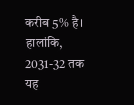करीब 5% है। हालांकि, 2031-32 तक यह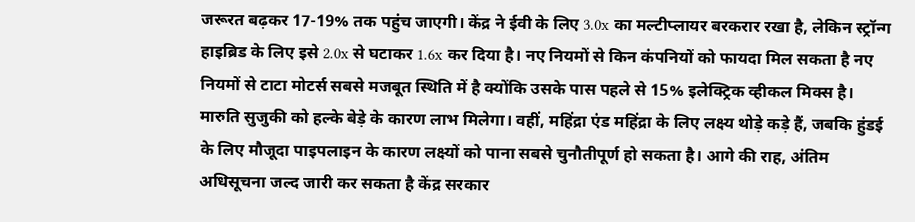जरूरत बढ़कर 17-19% तक पहुंच जाएगी। केंद्र ने ईवी के लिए 3.0x का मल्टीप्लायर बरकरार रखा है, लेकिन स्ट्रॉन्ग हाइब्रिड के लिए इसे 2.0x से घटाकर 1.6x कर दिया है। नए नियमों से किन कंपनियों को फायदा मिल सकता है नए नियमों से टाटा मोटर्स सबसे मजबूत स्थिति में है क्योंकि उसके पास पहले से 15% इलेक्ट्रिक व्हीकल मिक्स है। मारुति सुजुकी को हल्के बेड़े के कारण लाभ मिलेगा। वहीं, महिंद्रा एंड महिंद्रा के लिए लक्ष्य थोड़े कड़े हैं, जबकि हुंडई के लिए मौजूदा पाइपलाइन के कारण लक्ष्यों को पाना सबसे चुनौतीपूर्ण हो सकता है। आगे की राह, अंतिम अधिसूचना जल्द जारी कर सकता है केंद्र सरकार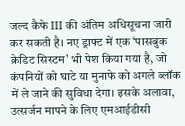जल्द कैफे III की अंतिम अधिसूचना जारी कर सकती है। नए ड्राफ्ट में एक ‘पासबुक क्रेडिट सिस्टम’ भी पेश किया गया है, जो कंपनियों को घाटे या मुनाफे को अगले ब्लॉक में ले जाने की सुविधा देगा। इसके अलावा, उत्सर्जन मापने के लिए एमआईडीसी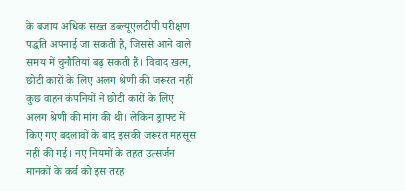के बजाय अधिक सख्त डब्ल्यूएलटीपी परीक्षण पद्धति अपनाई जा सकती है, जिससे आने वाले समय में चुनौतियां बढ़ सकती हैं। विवाद खत्म, छोटी कारों के लिए अलग श्रेणी की जरूरत नहीं कुछ वाहन कंपनियों ने छोटी कारों के लिए अलग श्रेणी की मांग की थी। लेकिन ड्राफ्ट में किए गए बदलावों के बाद इसकी जरूरत महसूस नहीं की गई। नए नियमों के तहत उत्सर्जन मानकों के कर्व को इस तरह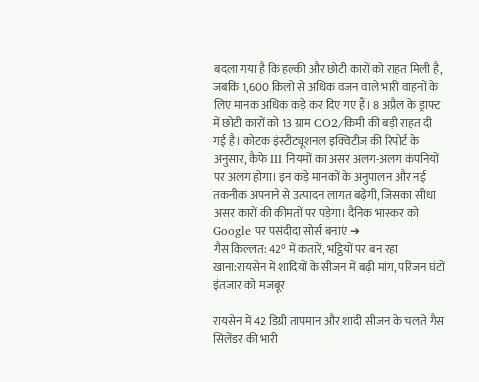बदला गया है कि हल्की और छोटी कारों को राहत मिली है, जबकि 1,600 किलो से अधिक वजन वाले भारी वाहनों के लिए मानक अधिक कड़े कर दिए गए हैं। 8 अप्रैल के ड्राफ्ट में छोटी कारों को 13 ग्राम CO2/किमी की बड़ी राहत दी गई है। कोटक इंस्टीट्यूशनल इक्विटीज की रिपोर्ट के अनुसार, कैफे III नियमों का असर अलग-अलग कंपनियों पर अलग होगा। इन कड़े मानकों के अनुपालन और नई तकनीक अपनाने से उत्पादन लागत बढ़ेगी, जिसका सीधा असर कारों की कीमतों पर पड़ेगा। दैनिक भास्कर को Google पर पसंदीदा सोर्स बनाएं ➔
गैस किल्लत: 42° में कतारें, भट्ठियों पर बन रहा खाना:रायसेन में शादियों के सीजन में बढ़ी मांग, परिजन घंटों इंतजार को मजबूर

रायसेन में 42 डिग्री तापमान और शादी सीजन के चलते गैस सिलेंडर की भारी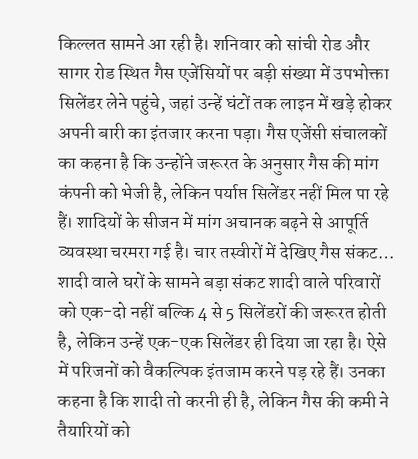किल्लत सामने आ रही है। शनिवार को सांची रोड और सागर रोड स्थित गैस एजेंसियों पर बड़ी संख्या में उपभोक्ता सिलेंडर लेने पहुंचे, जहां उन्हें घंटों तक लाइन में खड़े होकर अपनी बारी का इंतजार करना पड़ा। गैस एजेंसी संचालकों का कहना है कि उन्होंने जरूरत के अनुसार गैस की मांग कंपनी को भेजी है, लेकिन पर्याप्त सिलेंडर नहीं मिल पा रहे हैं। शादियों के सीजन में मांग अचानक बढ़ने से आपूर्ति व्यवस्था चरमरा गई है। चार तस्वीरों में देखिए गैस संकट… शादी वाले घरों के सामने बड़ा संकट शादी वाले परिवारों को एक-दो नहीं बल्कि 4 से 5 सिलेंडरों की जरूरत होती है, लेकिन उन्हें एक-एक सिलेंडर ही दिया जा रहा है। ऐसे में परिजनों को वैकल्पिक इंतजाम करने पड़ रहे हैं। उनका कहना है कि शादी तो करनी ही है, लेकिन गैस की कमी ने तैयारियों को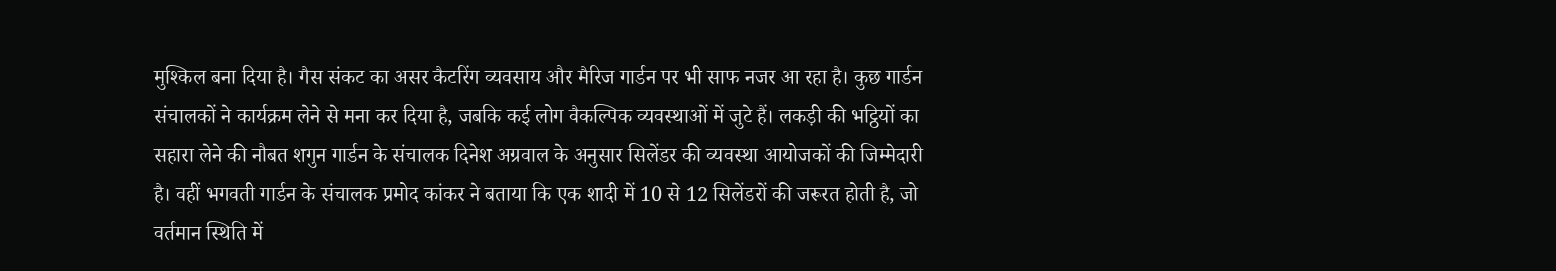मुश्किल बना दिया है। गैस संकट का असर कैटरिंग व्यवसाय और मैरिज गार्डन पर भी साफ नजर आ रहा है। कुछ गार्डन संचालकों ने कार्यक्रम लेने से मना कर दिया है, जबकि कई लोग वैकल्पिक व्यवस्थाओं में जुटे हैं। लकड़ी की भट्ठियों का सहारा लेने की नौबत शगुन गार्डन के संचालक दिनेश अग्रवाल के अनुसार सिलेंडर की व्यवस्था आयोजकों की जिम्मेदारी है। वहीं भगवती गार्डन के संचालक प्रमोद कांकर ने बताया कि एक शादी में 10 से 12 सिलेंडरों की जरूरत होती है, जो वर्तमान स्थिति में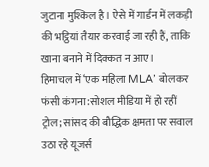जुटाना मुश्किल है। ऐसे में गार्डन में लकड़ी की भट्ठियां तैयार करवाई जा रही हैं, ताकि खाना बनाने में दिक्कत न आए।
हिमाचल में ‘एक महिला MLA’ बोलकर फंसी कंगना:सोशल मीडिया में हो रहीं ट्रोल; सांसद की बौद्धिक क्षमता पर सवाल उठा रहे यूजर्स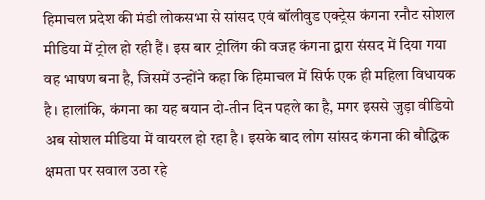हिमाचल प्रदेश की मंडी लोकसभा से सांसद एवं बॉलीवुड एक्ट्रेस कंगना रनौट सोशल मीडिया में ट्रोल हो रही हैं। इस बार ट्रोलिंग की वजह कंगना द्वारा संसद में दिया गया वह भाषण बना है, जिसमें उन्होंने कहा कि हिमाचल में सिर्फ एक ही महिला विधायक है। हालांकि, कंगना का यह बयान दो-तीन दिन पहले का है, मगर इससे जुड़ा वीडियो अब सोशल मीडिया में वायरल हो रहा है। इसके बाद लोग सांसद कंगना की बौद्धिक क्षमता पर सवाल उठा रहे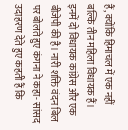हैं, क्योंकि हिमाचल में एक नहीं बल्कि तीन महिला विधायक हैं। इनमें दो विधायक कांग्रेस और एक बीजेपी की है। नारी शक्ति वंदन बिल पर बोलते हुए कंगना ने कहा- सांसद उदाहरण देते हुए कहती हैं कि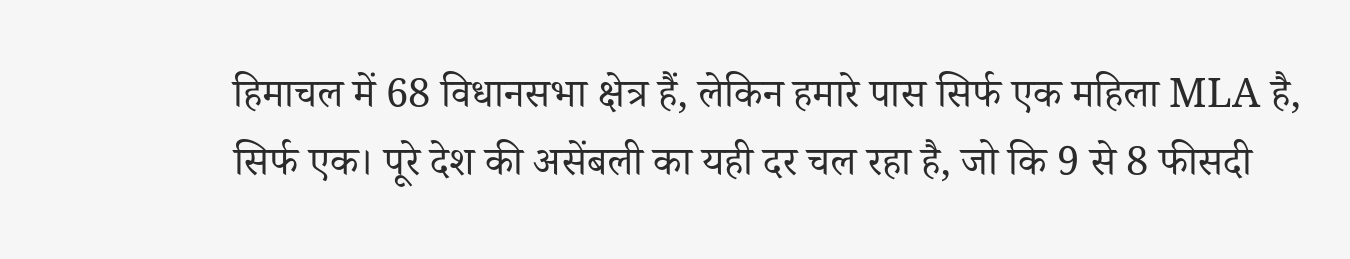हिमाचल में 68 विधानसभा क्षेत्र हैं, लेकिन हमारे पास सिर्फ एक महिला MLA है, सिर्फ एक। पूरे देश की असेंबली का यही दर चल रहा है, जो कि 9 से 8 फीसदी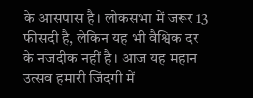के आसपास है। लोकसभा में जरूर 13 फीसदी है, लेकिन यह भी वैश्विक दर के नजदीक नहीं है। आज यह महान उत्सव हमारी जिंदगी में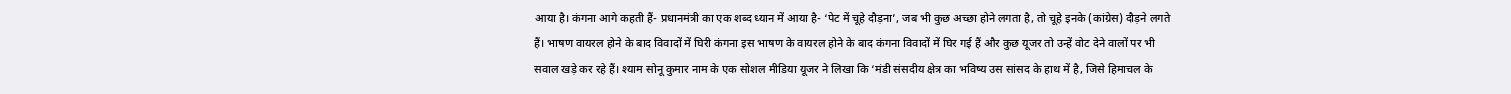आया है। कंगना आगे कहती हैं- प्रधानमंत्री का एक शब्द ध्यान में आया है- ‘पेट में चूहे दौड़ना’, जब भी कुछ अच्छा होने लगता है, तो चूहे इनके (कांग्रेस) दौड़ने लगते हैं। भाषण वायरल होने के बाद विवादों में घिरी कंगना इस भाषण के वायरल होने के बाद कंगना विवादों में घिर गई हैं और कुछ यूजर तो उन्हें वोट देने वालों पर भी सवाल खड़े कर रहे हैं। श्याम सोनू कुमार नाम के एक सोशल मीडिया यूजर ने लिखा कि ‘मंडी संसदीय क्षेत्र का भविष्य उस सांसद के हाथ में है, जिसे हिमाचल के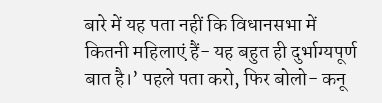बारे में यह पता नहीं कि विधानसभा में कितनी महिलाएं हैं- यह बहुत ही दुर्भाग्यपूर्ण बात है।’ पहले पता करो, फिर बोलो- कनू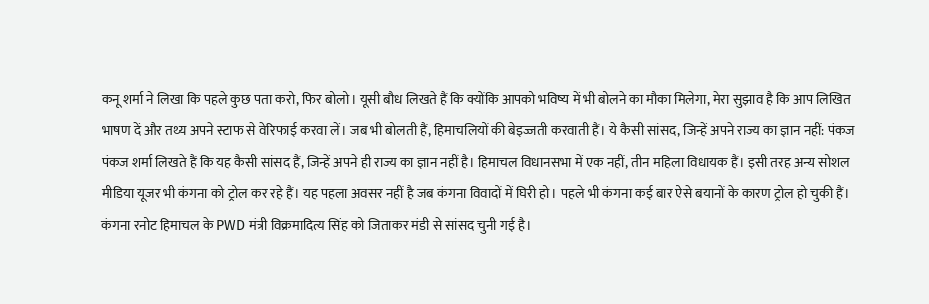कनू शर्मा ने लिखा कि पहले कुछ पता करो, फिर बोलो। यूसी बौध लिखते हैं कि क्योंकि आपको भविष्य में भी बोलने का मौका मिलेगा, मेरा सुझाव है कि आप लिखित भाषण दें और तथ्य अपने स्टाफ से वेरिफाई करवा लें। जब भी बोलती हैं, हिमाचलियों की बेइज्जती करवाती हैं। ये कैसी सांसद, जिन्हें अपने राज्य का ज्ञान नहीं: पंकज पंकज शर्मा लिखते हैं कि यह कैसी सांसद हैं, जिन्हें अपने ही राज्य का ज्ञान नहीं है। हिमाचल विधानसभा में एक नहीं, तीन महिला विधायक हैं। इसी तरह अन्य सोशल मीडिया यूजर भी कंगना को ट्रोल कर रहे हैं। यह पहला अवसर नहीं है जब कंगना विवादों में घिरी हो। पहले भी कंगना कई बार ऐसे बयानों के कारण ट्रोल हो चुकी हैं। कंगना रनोट हिमाचल के PWD मंत्री विक्रमादित्य सिंह को जिताकर मंडी से सांसद चुनी गई है।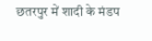छतरपुर में शादी के मंडप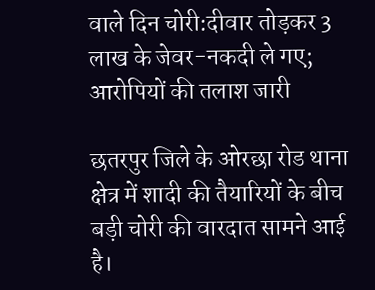वाले दिन चोरी:दीवार तोड़कर 3 लाख के जेवर-नकदी ले गए; आरोपियों की तलाश जारी

छतरपुर जिले के ओरछा रोड थाना क्षेत्र में शादी की तैयारियों के बीच बड़ी चोरी की वारदात सामने आई है।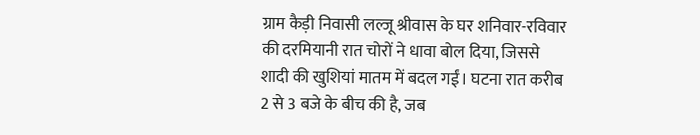ग्राम कैड़ी निवासी लल्जू श्रीवास के घर शनिवार-रविवार की दरमियानी रात चोरों ने धावा बोल दिया, जिससे शादी की खुशियां मातम में बदल गईं। घटना रात करीब 2 से 3 बजे के बीच की है, जब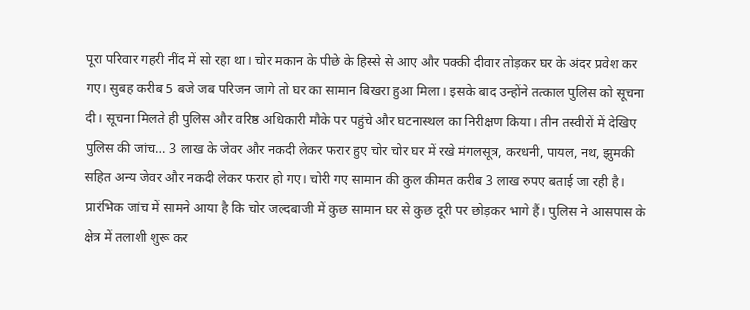पूरा परिवार गहरी नींद में सो रहा था। चोर मकान के पीछे के हिस्से से आए और पक्की दीवार तोड़कर घर के अंदर प्रवेश कर गए। सुबह करीब 5 बजे जब परिजन जागे तो घर का सामान बिखरा हुआ मिला। इसके बाद उन्होंने तत्काल पुलिस को सूचना दी। सूचना मिलते ही पुलिस और वरिष्ठ अधिकारी मौके पर पहुंचे और घटनास्थल का निरीक्षण किया। तीन तस्वीरों में देखिए पुलिस की जांच… 3 लाख के जेवर और नकदी लेकर फरार हुए चोर चोर घर में रखे मंगलसूत्र, करधनी, पायल, नथ, झुमकी सहित अन्य जेवर और नकदी लेकर फरार हो गए। चोरी गए सामान की कुल कीमत करीब 3 लाख रुपए बताई जा रही है। प्रारंभिक जांच में सामने आया है कि चोर जल्दबाजी में कुछ सामान घर से कुछ दूरी पर छोड़कर भागे हैं। पुलिस ने आसपास के क्षेत्र में तलाशी शुरू कर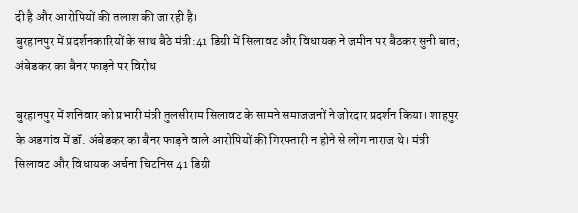दी है और आरोपियों की तलाश की जा रही है।
बुरहानपुर में प्रदर्शनकारियों के साथ बैठे मंत्री:41 डिग्री में सिलावट और विधायक ने जमीन पर बैठकर सुनी बात; अंबेडकर का बैनर फाड़ने पर विरोध

बुरहानपुर में शनिवार को प्रभारी मंत्री तुलसीराम सिलावट के सामने समाजजनों ने जोरदार प्रदर्शन किया। शाहपुर के अडगांव में डॉ. अंबेडकर का बैनर फाड़ने वाले आरोपियों की गिरफ्तारी न होने से लोग नाराज थे। मंत्री सिलावट और विधायक अर्चना चिटनिस 41 डिग्री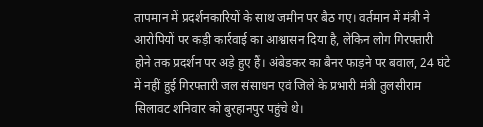तापमान में प्रदर्शनकारियों के साथ जमीन पर बैठ गए। वर्तमान में मंत्री ने आरोपियों पर कड़ी कार्रवाई का आश्वासन दिया है, लेकिन लोग गिरफ्तारी होने तक प्रदर्शन पर अड़े हुए हैं। अंबेडकर का बैनर फाड़ने पर बवाल, 24 घंटे में नहीं हुई गिरफ्तारी जल संसाधन एवं जिले के प्रभारी मंत्री तुलसीराम सिलावट शनिवार को बुरहानपुर पहुंचे थे।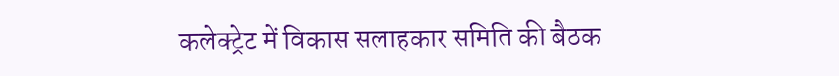कलेक्ट्रेट में विकास सलाहकार समिति की बैठक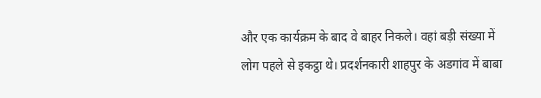और एक कार्यक्रम के बाद वे बाहर निकले। वहां बड़ी संख्या में लोग पहले से इकट्ठा थे। प्रदर्शनकारी शाहपुर के अडगांव में बाबा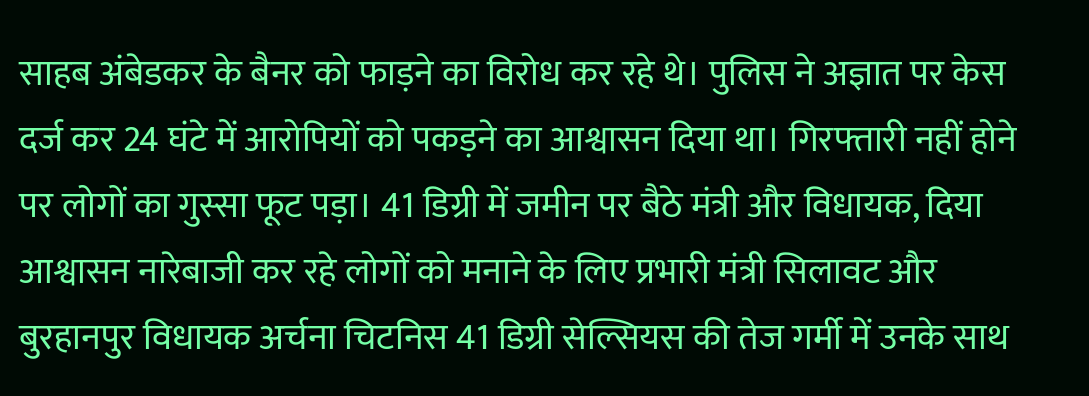साहब अंबेडकर के बैनर को फाड़ने का विरोध कर रहे थे। पुलिस ने अज्ञात पर केस दर्ज कर 24 घंटे में आरोपियों को पकड़ने का आश्वासन दिया था। गिरफ्तारी नहीं होने पर लोगों का गुस्सा फूट पड़ा। 41 डिग्री में जमीन पर बैठे मंत्री और विधायक, दिया आश्वासन नारेबाजी कर रहे लोगों को मनाने के लिए प्रभारी मंत्री सिलावट और बुरहानपुर विधायक अर्चना चिटनिस 41 डिग्री सेल्सियस की तेज गर्मी में उनके साथ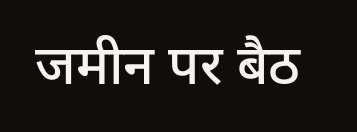जमीन पर बैठ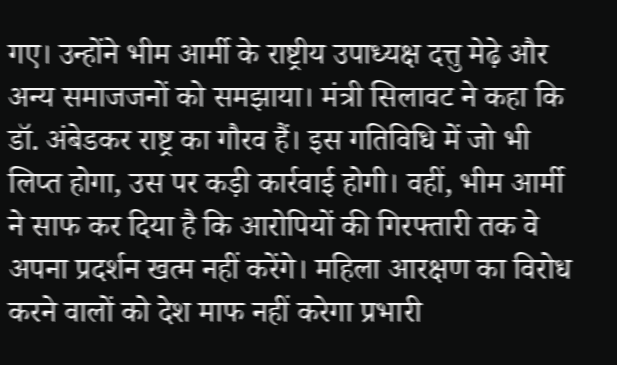गए। उन्होंने भीम आर्मी के राष्ट्रीय उपाध्यक्ष दत्तु मेढ़े और अन्य समाजजनों को समझाया। मंत्री सिलावट ने कहा कि डॉ. अंबेडकर राष्ट्र का गौरव हैं। इस गतिविधि में जो भी लिप्त होगा, उस पर कड़ी कार्रवाई होगी। वहीं, भीम आर्मी ने साफ कर दिया है कि आरोपियों की गिरफ्तारी तक वे अपना प्रदर्शन खत्म नहीं करेंगे। महिला आरक्षण का विरोध करने वालों को देश माफ नहीं करेगा प्रभारी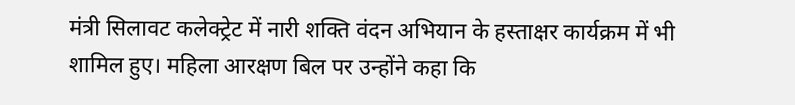मंत्री सिलावट कलेक्ट्रेट में नारी शक्ति वंदन अभियान के हस्ताक्षर कार्यक्रम में भी शामिल हुए। महिला आरक्षण बिल पर उन्होंने कहा कि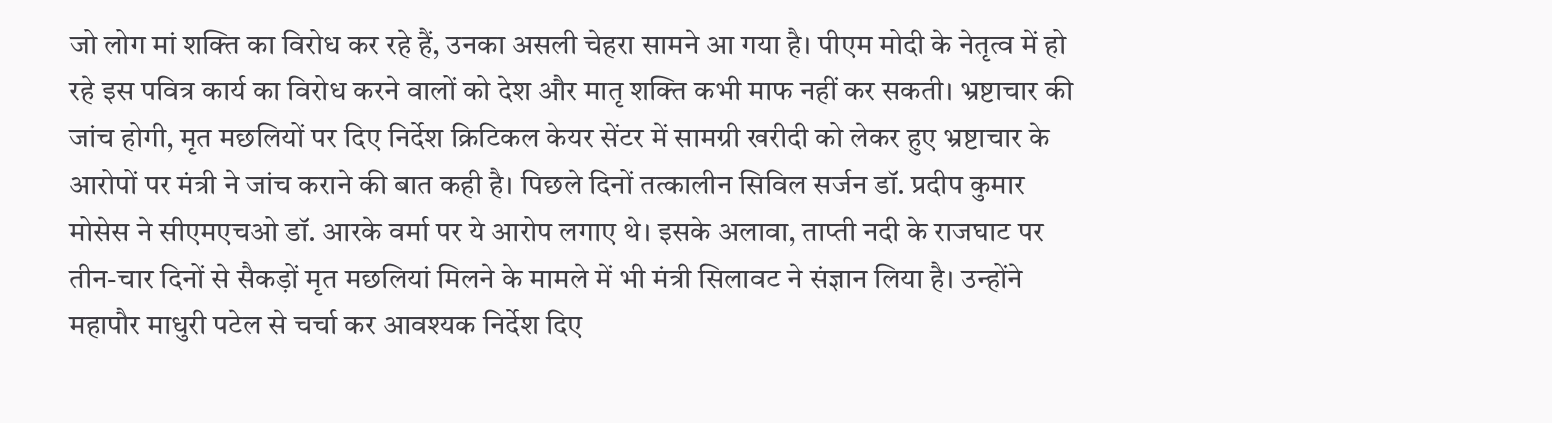जो लोग मां शक्ति का विरोध कर रहे हैं, उनका असली चेहरा सामने आ गया है। पीएम मोदी के नेतृत्व में हो रहे इस पवित्र कार्य का विरोध करने वालों को देश और मातृ शक्ति कभी माफ नहीं कर सकती। भ्रष्टाचार की जांच होगी, मृत मछलियों पर दिए निर्देश क्रिटिकल केयर सेंटर में सामग्री खरीदी को लेकर हुए भ्रष्टाचार के आरोपों पर मंत्री ने जांच कराने की बात कही है। पिछले दिनों तत्कालीन सिविल सर्जन डॉ. प्रदीप कुमार मोसेस ने सीएमएचओ डॉ. आरके वर्मा पर ये आरोप लगाए थे। इसके अलावा, ताप्ती नदी के राजघाट पर तीन-चार दिनों से सैकड़ों मृत मछलियां मिलने के मामले में भी मंत्री सिलावट ने संज्ञान लिया है। उन्होंने महापौर माधुरी पटेल से चर्चा कर आवश्यक निर्देश दिए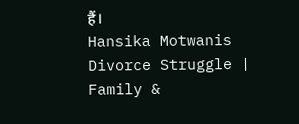हैं।
Hansika Motwanis Divorce Struggle | Family &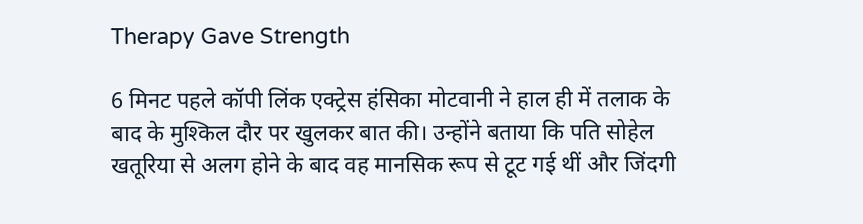Therapy Gave Strength

6 मिनट पहले कॉपी लिंक एक्ट्रेस हंसिका मोटवानी ने हाल ही में तलाक के बाद के मुश्किल दौर पर खुलकर बात की। उन्होंने बताया कि पति सोहेल खतूरिया से अलग होने के बाद वह मानसिक रूप से टूट गई थीं और जिंदगी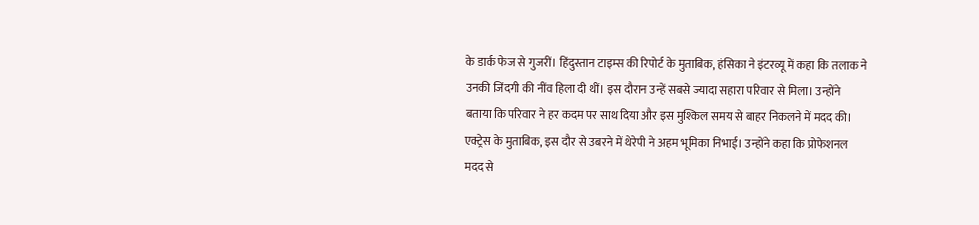के डार्क फेज से गुजरीं। हिंदुस्तान टाइम्स की रिपोर्ट के मुताबिक, हंसिका ने इंटरव्यू में कहा कि तलाक ने उनकी जिंदगी की नींव हिला दी थीं। इस दौरान उन्हें सबसे ज्यादा सहारा परिवार से मिला। उन्होंने बताया कि परिवार ने हर कदम पर साथ दिया और इस मुश्किल समय से बाहर निकलने में मदद की। एक्ट्रेस के मुताबिक, इस दौर से उबरने में थेरेपी ने अहम भूमिका निभाई। उन्होंने कहा कि प्रोफेशनल मदद से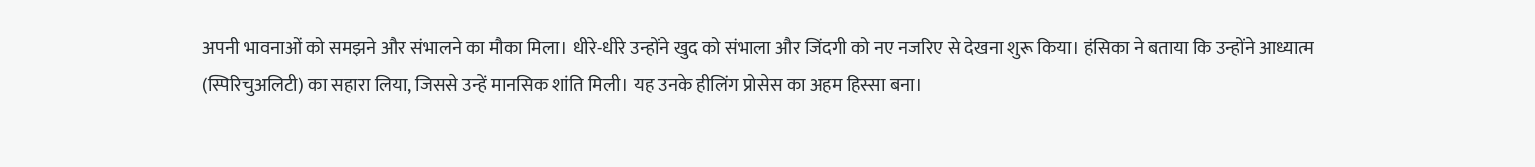अपनी भावनाओं को समझने और संभालने का मौका मिला। धीरे-धीरे उन्होंने खुद को संभाला और जिंदगी को नए नजरिए से देखना शुरू किया। हंसिका ने बताया कि उन्होंने आध्यात्म (स्पिरिचुअलिटी) का सहारा लिया, जिससे उन्हें मानसिक शांति मिली। यह उनके हीलिंग प्रोसेस का अहम हिस्सा बना।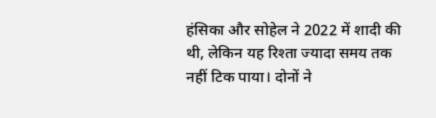हंसिका और सोहेल ने 2022 में शादी की थी, लेकिन यह रिश्ता ज्यादा समय तक नहीं टिक पाया। दोनों ने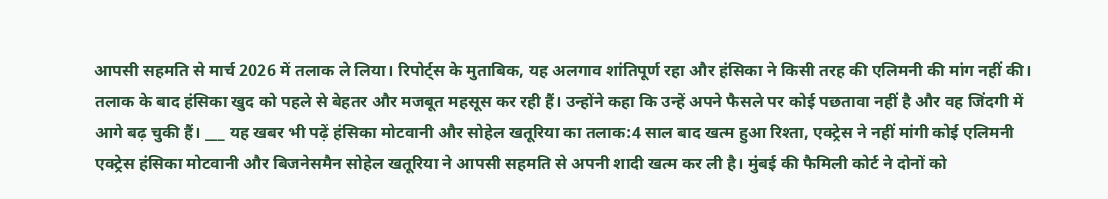आपसी सहमति से मार्च 2026 में तलाक ले लिया। रिपोर्ट्स के मुताबिक, यह अलगाव शांतिपूर्ण रहा और हंसिका ने किसी तरह की एलिमनी की मांग नहीं की। तलाक के बाद हंसिका खुद को पहले से बेहतर और मजबूत महसूस कर रही हैं। उन्होंने कहा कि उन्हें अपने फैसले पर कोई पछतावा नहीं है और वह जिंदगी में आगे बढ़ चुकी हैं। ___ यह खबर भी पढ़ें हंसिका मोटवानी और सोहेल खतूरिया का तलाक:4 साल बाद खत्म हुआ रिश्ता, एक्ट्रेस ने नहीं मांगी कोई एलिमनी एक्ट्रेस हंसिका मोटवानी और बिजनेसमैन सोहेल खतूरिया ने आपसी सहमति से अपनी शादी खत्म कर ली है। मुंबई की फैमिली कोर्ट ने दोनों को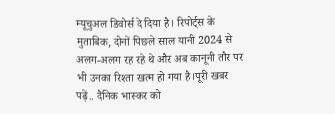म्यूचुअल डिवोर्स दे दिया है। रिपोर्ट्स के मुताबिक, दोनों पिछले साल यानी 2024 से अलग-अलग रह रहे थे और अब कानूनी तौर पर भी उनका रिश्ता खत्म हो गया है।पूरी खबर पढ़ें.. दैनिक भास्कर को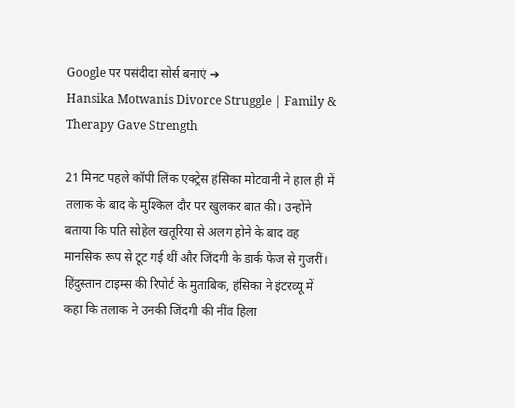Google पर पसंदीदा सोर्स बनाएं ➔
Hansika Motwanis Divorce Struggle | Family & Therapy Gave Strength

21 मिनट पहले कॉपी लिंक एक्ट्रेस हंसिका मोटवानी ने हाल ही में तलाक के बाद के मुश्किल दौर पर खुलकर बात की। उन्होंने बताया कि पति सोहेल खतूरिया से अलग होने के बाद वह मानसिक रूप से टूट गई थीं और जिंदगी के डार्क फेज से गुजरीं। हिंदुस्तान टाइम्स की रिपोर्ट के मुताबिक, हंसिका ने इंटरव्यू में कहा कि तलाक ने उनकी जिंदगी की नींव हिला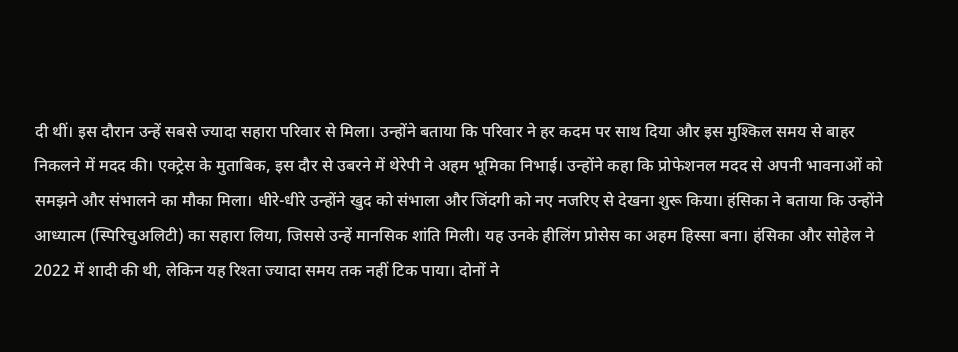दी थीं। इस दौरान उन्हें सबसे ज्यादा सहारा परिवार से मिला। उन्होंने बताया कि परिवार ने हर कदम पर साथ दिया और इस मुश्किल समय से बाहर निकलने में मदद की। एक्ट्रेस के मुताबिक, इस दौर से उबरने में थेरेपी ने अहम भूमिका निभाई। उन्होंने कहा कि प्रोफेशनल मदद से अपनी भावनाओं को समझने और संभालने का मौका मिला। धीरे-धीरे उन्होंने खुद को संभाला और जिंदगी को नए नजरिए से देखना शुरू किया। हंसिका ने बताया कि उन्होंने आध्यात्म (स्पिरिचुअलिटी) का सहारा लिया, जिससे उन्हें मानसिक शांति मिली। यह उनके हीलिंग प्रोसेस का अहम हिस्सा बना। हंसिका और सोहेल ने 2022 में शादी की थी, लेकिन यह रिश्ता ज्यादा समय तक नहीं टिक पाया। दोनों ने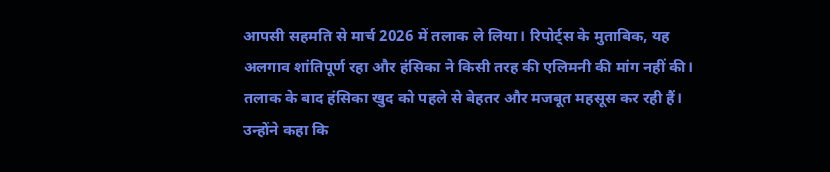आपसी सहमति से मार्च 2026 में तलाक ले लिया। रिपोर्ट्स के मुताबिक, यह अलगाव शांतिपूर्ण रहा और हंसिका ने किसी तरह की एलिमनी की मांग नहीं की। तलाक के बाद हंसिका खुद को पहले से बेहतर और मजबूत महसूस कर रही हैं। उन्होंने कहा कि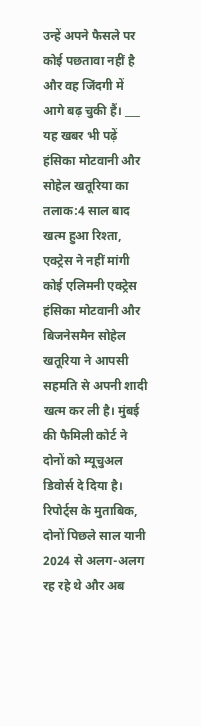उन्हें अपने फैसले पर कोई पछतावा नहीं है और वह जिंदगी में आगे बढ़ चुकी हैं। ___ यह खबर भी पढ़ें हंसिका मोटवानी और सोहेल खतूरिया का तलाक:4 साल बाद खत्म हुआ रिश्ता, एक्ट्रेस ने नहीं मांगी कोई एलिमनी एक्ट्रेस हंसिका मोटवानी और बिजनेसमैन सोहेल खतूरिया ने आपसी सहमति से अपनी शादी खत्म कर ली है। मुंबई की फैमिली कोर्ट ने दोनों को म्यूचुअल डिवोर्स दे दिया है। रिपोर्ट्स के मुताबिक, दोनों पिछले साल यानी 2024 से अलग-अलग रह रहे थे और अब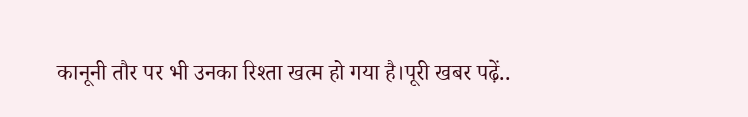कानूनी तौर पर भी उनका रिश्ता खत्म हो गया है।पूरी खबर पढ़ें..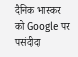दैनिक भास्कर को Google पर पसंदीदा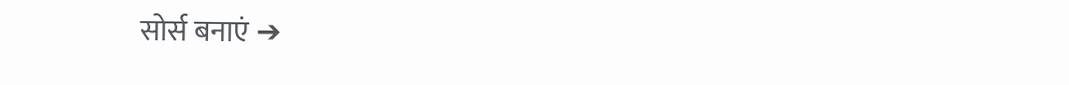सोर्स बनाएं ➔